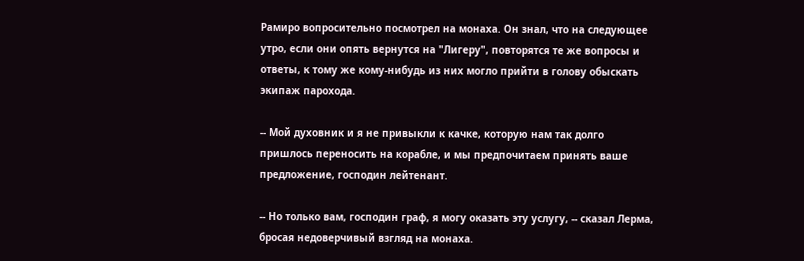Рамиро вопросительно посмотрел на монаха. Он знал, что на следующее утро, если они опять вернутся на "Лигеру", повторятся те же вопросы и ответы, к тому же кому-нибудь из них могло прийти в голову обыскать экипаж парохода.

-- Мой духовник и я не привыкли к качке, которую нам так долго пришлось переносить на корабле, и мы предпочитаем принять ваше предложение, господин лейтенант.

-- Но только вам, господин граф, я могу оказать эту услугу, -- сказал Лерма, бросая недоверчивый взгляд на монаха.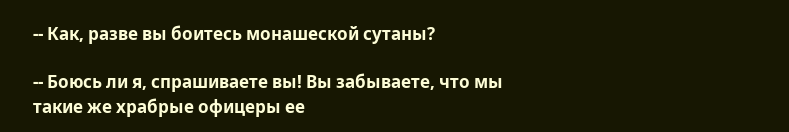-- Как, разве вы боитесь монашеской сутаны?

-- Боюсь ли я, спрашиваете вы! Вы забываете, что мы такие же храбрые офицеры ее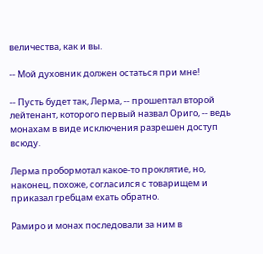величества, как и вы.

-- Мой духовник должен остаться при мне!

-- Пусть будет так, Лерма, -- прошептал второй лейтенант, которого первый назвал Ориго, -- ведь монахам в виде исключения разрешен доступ всюду.

Лерма пробормотал какое-то проклятие, но, наконец, похоже, согласился с товарищем и приказал гребцам ехать обратно.

Рамиро и монах последовали за ним в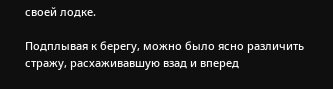своей лодке.

Подплывая к берегу, можно было ясно различить стражу, расхаживавшую взад и вперед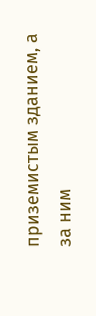приземистым зданием, а за ним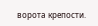ворота крепости.